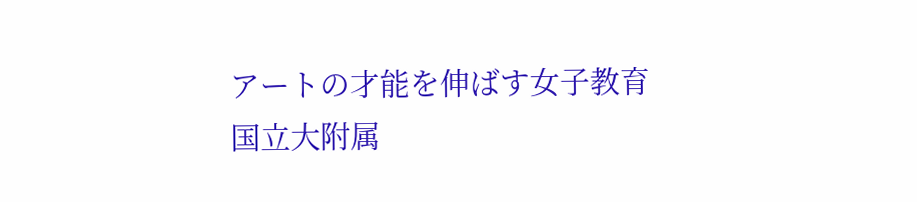アートの才能を伸ばす女子教育
国立大附属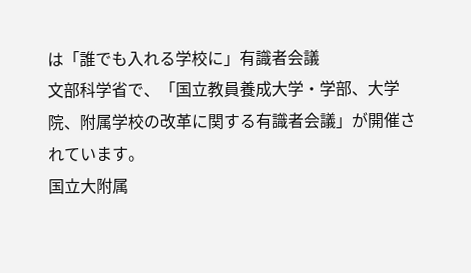は「誰でも入れる学校に」有識者会議
文部科学省で、「国立教員養成大学・学部、大学院、附属学校の改革に関する有識者会議」が開催されています。
国立大附属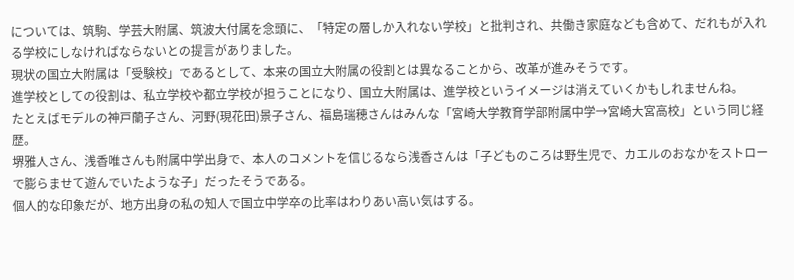については、筑駒、学芸大附属、筑波大付属を念頭に、「特定の層しか入れない学校」と批判され、共働き家庭なども含めて、だれもが入れる学校にしなければならないとの提言がありました。
現状の国立大附属は「受験校」であるとして、本来の国立大附属の役割とは異なることから、改革が進みそうです。
進学校としての役割は、私立学校や都立学校が担うことになり、国立大附属は、進学校というイメージは消えていくかもしれませんね。
たとえばモデルの神戸蘭子さん、河野(現花田)景子さん、福島瑞穂さんはみんな「宮崎大学教育学部附属中学→宮崎大宮高校」という同じ経歴。
堺雅人さん、浅香唯さんも附属中学出身で、本人のコメントを信じるなら浅香さんは「子どものころは野生児で、カエルのおなかをストローで膨らませて遊んでいたような子」だったそうである。
個人的な印象だが、地方出身の私の知人で国立中学卒の比率はわりあい高い気はする。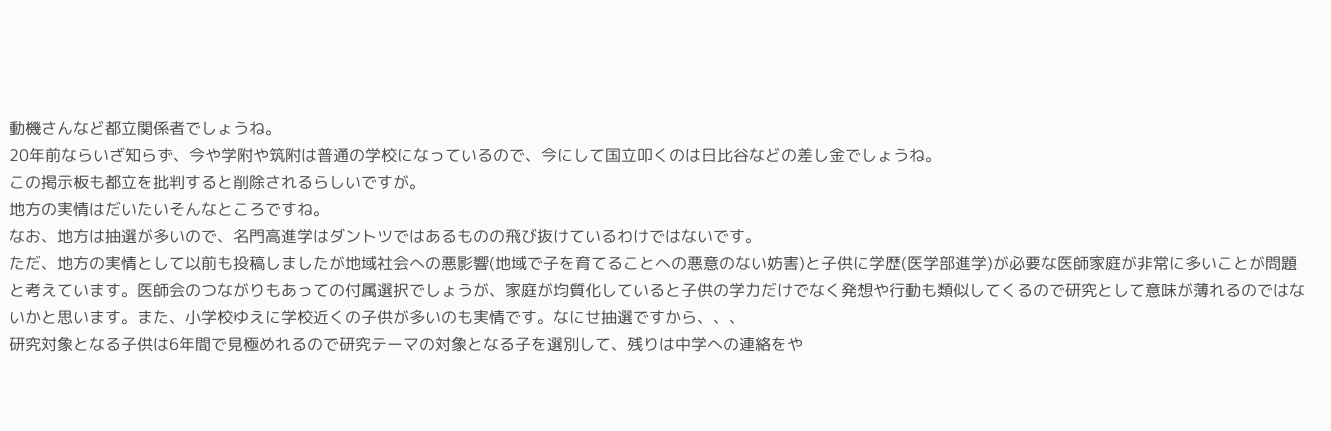動機さんなど都立関係者でしょうね。
20年前ならいざ知らず、今や学附や筑附は普通の学校になっているので、今にして国立叩くのは日比谷などの差し金でしょうね。
この掲示板も都立を批判すると削除されるらしいですが。
地方の実情はだいたいそんなところですね。
なお、地方は抽選が多いので、名門高進学はダントツではあるものの飛び抜けているわけではないです。
ただ、地方の実情として以前も投稿しましたが地域社会への悪影響(地域で子を育てることへの悪意のない妨害)と子供に学歴(医学部進学)が必要な医師家庭が非常に多いことが問題と考えています。医師会のつながりもあっての付属選択でしょうが、家庭が均質化していると子供の学力だけでなく発想や行動も類似してくるので研究として意味が薄れるのではないかと思います。また、小学校ゆえに学校近くの子供が多いのも実情です。なにせ抽選ですから、、、
研究対象となる子供は6年間で見極めれるので研究テーマの対象となる子を選別して、残りは中学への連絡をや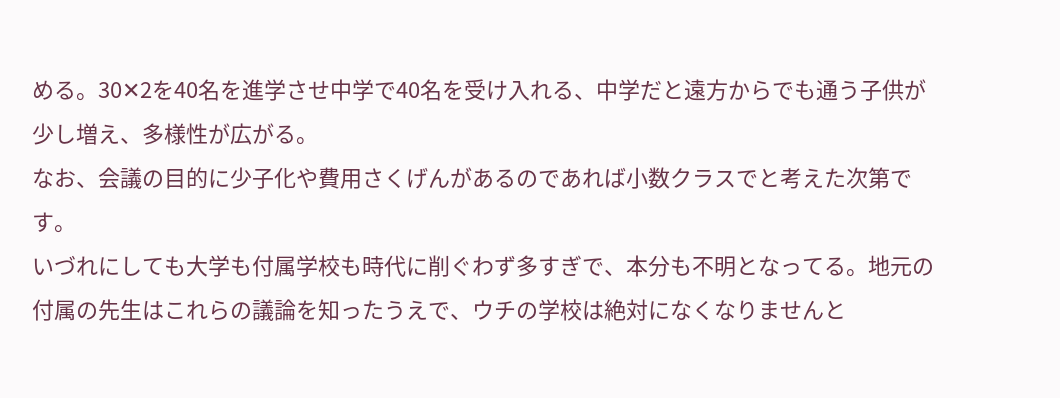める。30✕2を40名を進学させ中学で40名を受け入れる、中学だと遠方からでも通う子供が少し増え、多様性が広がる。
なお、会議の目的に少子化や費用さくげんがあるのであれば小数クラスでと考えた次第です。
いづれにしても大学も付属学校も時代に削ぐわず多すぎで、本分も不明となってる。地元の付属の先生はこれらの議論を知ったうえで、ウチの学校は絶対になくなりませんと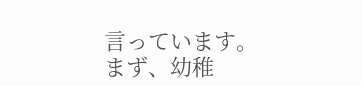言っています。
まず、幼稚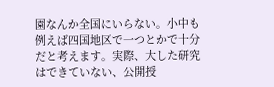園なんか全国にいらない。小中も例えば四国地区で一つとかで十分だと考えます。実際、大した研究はできていない、公開授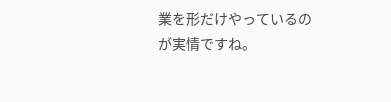業を形だけやっているのが実情ですね。